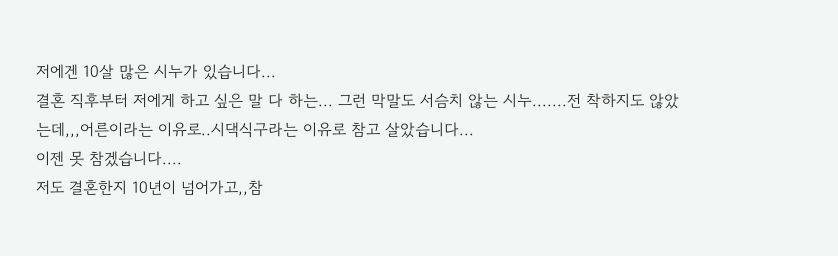저에겐 10살 많은 시누가 있습니다...
결혼 직후부터 저에게 하고 싶은 말 다 하는... 그런 막말도 서슴치 않는 시누.......전 착하지도 않았는데,,,어른이라는 이유로..시댁식구라는 이유로 참고 살았습니다...
이젠 못 참겠습니다....
저도 결혼한지 10년이 넘어가고,,참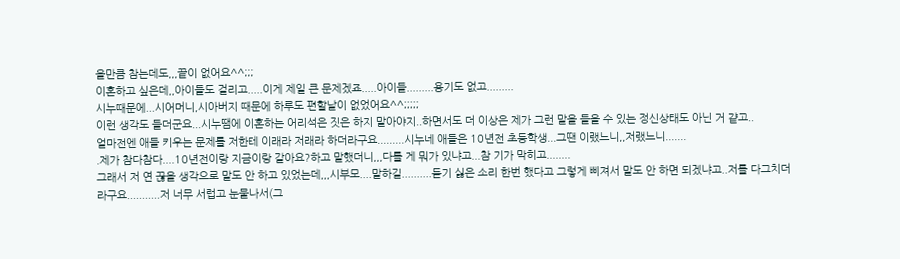을만큼 참는데도,,,끝이 없어요^^;;;
이혼하고 싶은데,,아이들도 걸리고.....이게 제일 큰 문제겠죠.....아이들.........용기도 없고.........
시누때문에...시어머니,시아버지 때문에 하루도 편할날이 없었어요^^;;;;;
이런 생각도 들더군요...시누땜에 이혼하는 어리석은 짓은 하지 말아야지..하면서도 더 이상은 제가 그런 말을 들을 수 있는 정신상태도 아닌 거 걑고..
얼마전엔 애들 키우는 문제를 저한테 이래라 저래라 하더라구요.........시누네 애들은 10년전 초등학생...그땐 이랬느니,,저랬느니.......
.제가 참다참다....10년전이랑 지금이랑 같아요?하고 말했더니,,,다를 게 뭐가 있냐고...참 기가 막히고........
그래서 저 연 끊을 생각으로 말도 안 하고 있었는데,,,시부모....말하길..........듣기 싫은 소리 한번 했다고 그렇게 삐져서 말도 안 하면 되겠냐고..저를 다그치더라구요...........저 너무 서럽고 눈물나서(그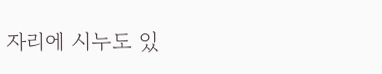자리에 시누도 있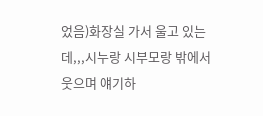었음)화장실 가서 울고 있는데,,,시누랑 시부모랑 밖에서 웃으며 얘기하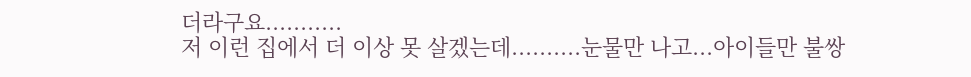더라구요...........
저 이런 집에서 더 이상 못 살겠는데..........눈물만 나고...아이들만 불쌍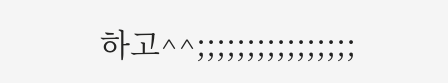하고^^;;;;;;;;;;;;;;;;